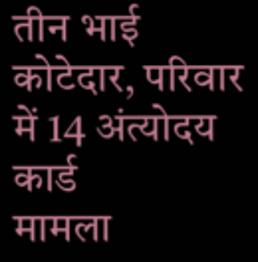तीन भाई कोटेदार, परिवार में 14 अंत्योदय कार्ड
मामला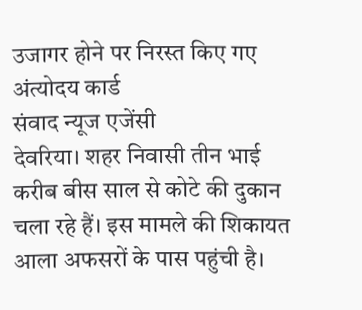उजागर होने पर निरस्त किए गए अंत्योदय कार्ड
संवाद न्यूज एजेंसी
देवरिया। शहर निवासी तीन भाई करीब बीस साल से कोटे की दुकान चला रहे हैं। इस मामले की शिकायत आला अफसरों के पास पहुंची है।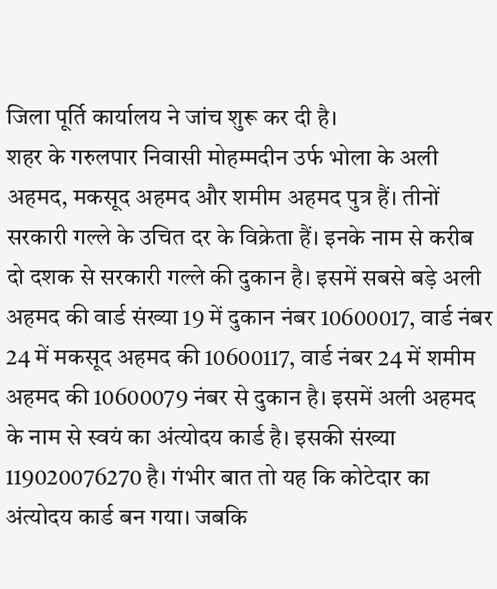जिला पूर्ति कार्यालय ने जांच शुरू कर दी है।
शहर के गरुलपार निवासी मोहम्मदीन उर्फ भोला के अली अहमद, मकसूद अहमद और शमीम अहमद पुत्र हैं। तीनों सरकारी गल्ले के उचित दर के विक्रेता हैं। इनके नाम से करीब दो दशक से सरकारी गल्ले की दुकान है। इसमें सबसे बड़े अली अहमद की वार्ड संख्या 19 में दुकान नंबर 10600017, वार्ड नंबर 24 में मकसूद अहमद की 10600117, वार्ड नंबर 24 में शमीम अहमद की 10600079 नंबर से दुकान है। इसमें अली अहमद के नाम से स्वयं का अंत्योदय कार्ड है। इसकी संख्या 119020076270 है। गंभीर बात तो यह कि कोटेदार का अंत्योदय कार्ड बन गया। जबकि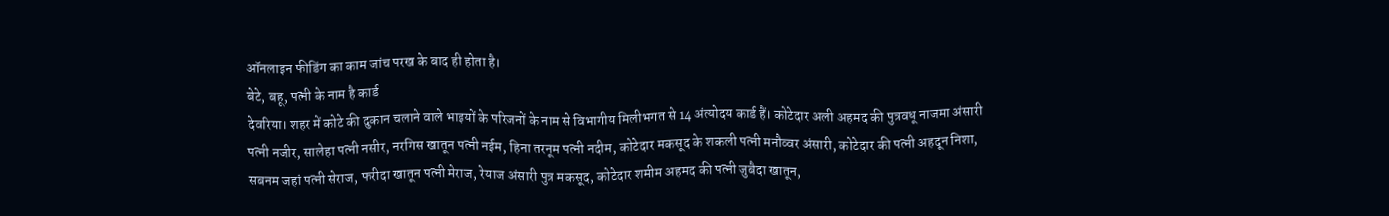ऑनलाइन फीडिंग का काम जांच परख के बाद ही होता है।
बेटे, बहू, पत्नी के नाम है कार्ड
देवरिया। शहर में कोटे की दुकान चलाने वाले भाइयों के परिजनों के नाम से विभागीय मिलीभगत से 14 अंत्योदय कार्ड हैं। कोटेदार अली अहमद की पुत्रवधू नाजमा अंसारी पत्नी नजीर, सालेहा पत्नी नसीर, नरगिस खातून पत्नी नईम, हिना तरनूम पत्नी नदीम, कोटेदार मकसूद के शकली पत्नी मनौव्वर अंसारी, कोटेदार की पत्नी अहदून निशा, सबनम जहां पत्नी सेराज, फरीदा खातून पत्नी मेराज, रेयाज अंसारी पुत्र मकसूद, कोटेदार शमीम अहमद की पत्नी जुबैदा खातून,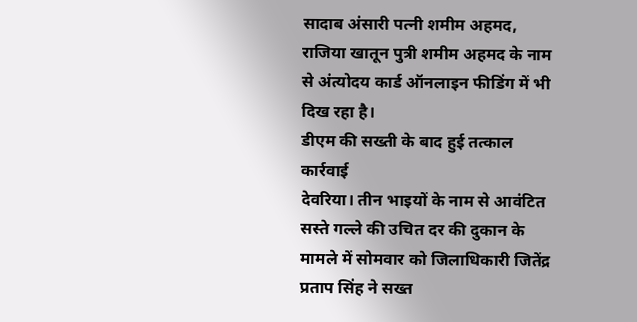सादाब अंसारी पत्नी शमीम अहमद, राजिया खातून पुत्री शमीम अहमद के नाम से अंत्योदय कार्ड ऑनलाइन फीडिंग में भी दिख रहा है।
डीएम की सख्ती के बाद हुई तत्काल कार्रवाई
देवरिया। तीन भाइयों के नाम से आवंटित सस्ते गल्ले की उचित दर की दुकान के मामले में सोमवार को जिलाधिकारी जितेंद्र प्रताप सिंह ने सख्त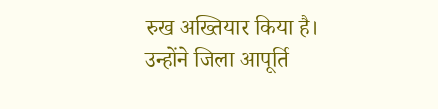रुख अख्तियार किया है। उन्होंने जिला आपूर्ति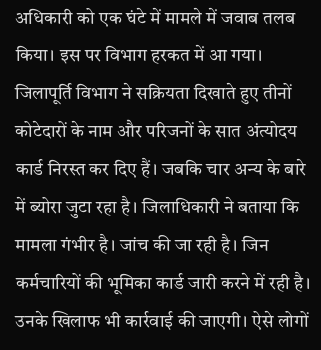अधिकारी को एक घंटे में मामले में जवाब तलब किया। इस पर विभाग हरकत में आ गया। जिलापूर्ति विभाग ने सक्रियता दिखाते हुए तीनों कोटेदारों के नाम और परिजनों के सात अंत्योदय कार्ड निरस्त कर दिए हैं। जबकि चार अन्य के बारे में ब्योरा जुटा रहा है। जिलाधिकारी ने बताया कि मामला गंभीर है। जांच की जा रही है। जिन कर्मचारियों की भूमिका कार्ड जारी करने में रही है। उनके खिलाफ भी कार्रवाई की जाएगी। ऐसे लोगों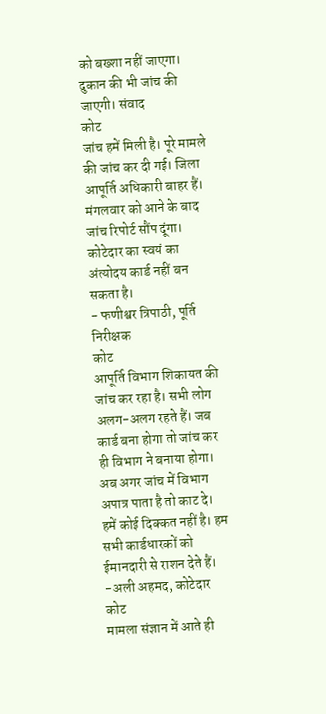को बख्शा नहीं जाएगा। दुकान की भी जांच की जाएगी। संवाद
कोट
जांच हमें मिली है। पूरे मामले की जांच कर दी गई। जिला आपूर्ति अधिकारी बाहर हैं। मंगलवार को आने के बाद जांच रिपोर्ट सौंप दूंगा। कोटेदार का स्वयं का अंत्योदय कार्ड नहीं बन सकता है।
- फणीश्वर त्रिपाठी, पूर्ति निरीक्षक
कोट
आपूर्ति विभाग शिकायत की जांच कर रहा है। सभी लोग अलग-अलग रहते हैं। जब कार्ड बना होगा तो जांच कर ही विभाग ने बनाया होगा। अब अगर जांच में विभाग अपात्र पाता है तो काट दे। हमें कोई दिक्कत नहीं है। हम सभी कार्डधारकों को ईमानदारी से राशन देते हैं।
-अली अहमद, कोटेदार
कोट
मामला संज्ञान में आते ही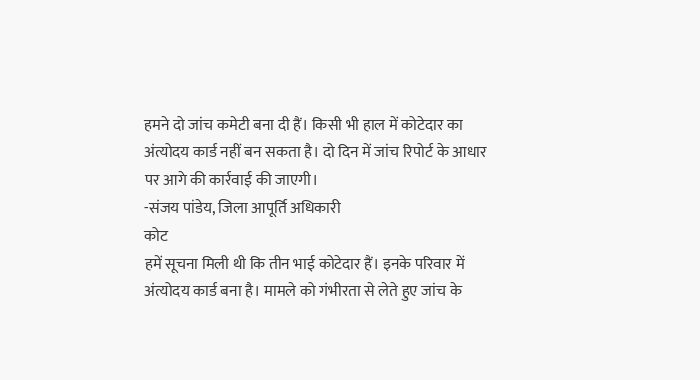हमने दो जांच कमेटी बना दी हैं। किसी भी हाल में कोटेदार का अंत्योदय कार्ड नहीं बन सकता है। दो दिन में जांच रिपोर्ट के आधार पर आगे की कार्रवाई की जाएगी।
-संजय पांडेय, जिला आपूर्ति अधिकारी
कोट
हमें सूचना मिली थी कि तीन भाई कोटेदार हैं। इनके परिवार में अंत्योदय कार्ड बना है। मामले को गंभीरता से लेते हुए जांच के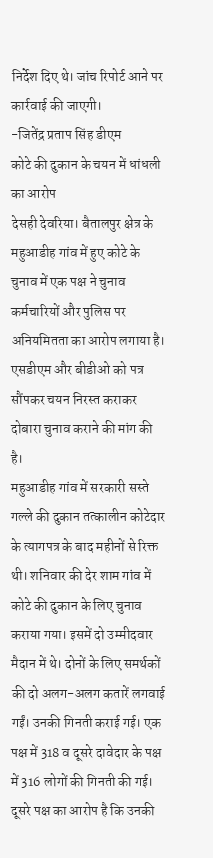निर्देश दिए थे। जांच रिपोर्ट आने पर कार्रवाई की जाएगी।
-जितेंद्र प्रताप सिंह डीएम
कोटे की दुकान के चयन में धांधली का आरोप
देसही देवरिया। बैतालपुर क्षेत्र के महुआडीह गांव में हुए कोटे के चुनाव में एक पक्ष ने चुनाव कर्मचारियों और पुलिस पर अनियमितता का आरोप लगाया है। एसडीएम और बीडीओ को पत्र सौंपकर चयन निरस्त कराकर दोबारा चुनाव कराने की मांग की है।
महुआडीह गांव में सरकारी सस्ते गल्ले की दुकान तत्कालीन कोटेदार के त्यागपत्र के बाद महीनों से रिक्त थी। शनिवार की देर शाम गांव में कोटे की दुकान के लिए चुनाव कराया गया। इसमें दो उम्मीदवार मैदान में थे। दोनों के लिए समर्थकों की दो अलग-अलग कतारें लगवाई गईं। उनकी गिनती कराई गई। एक पक्ष में 318 व दूसरे दावेदार के पक्ष में 316 लोगों की गिनती की गई। दूसरे पक्ष का आरोप है कि उनकी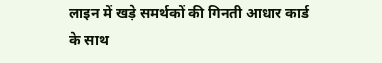लाइन में खड़े समर्थकों की गिनती आधार कार्ड के साथ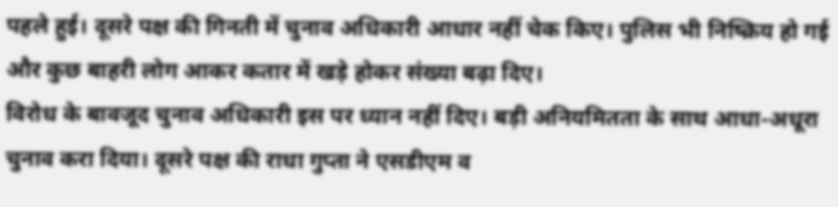पहले हुई। दूसरे पक्ष की गिनती में चुनाव अधिकारी आधार नहीं चेक किए। पुलिस भी निष्क्रिय हो गई और कुछ बाहरी लोग आकर कतार में खड़े होकर संख्या बढ़ा दिए।
विरोध के बावजूद चुनाव अधिकारी इस पर ध्यान नहीं दिए। बड़ी अनियमितता के साथ आधा-अधूरा चुनाव करा दिया। दूसरे पक्ष की राधा गुप्ता ने एसडीएम व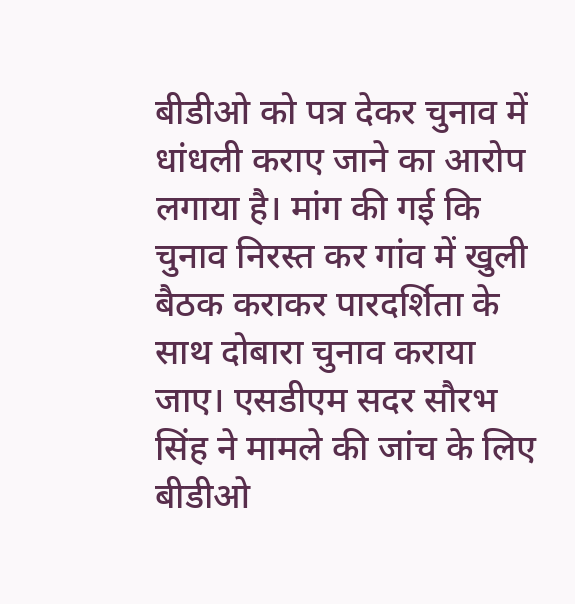बीडीओ को पत्र देकर चुनाव में धांधली कराए जाने का आरोप लगाया है। मांग की गई कि चुनाव निरस्त कर गांव में खुली बैठक कराकर पारदर्शिता के साथ दोबारा चुनाव कराया जाए। एसडीएम सदर सौरभ सिंह ने मामले की जांच के लिए बीडीओ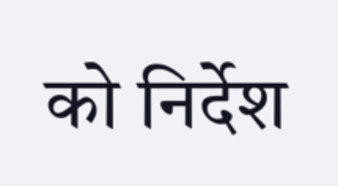को निर्देश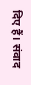दिए हैं। संवाद